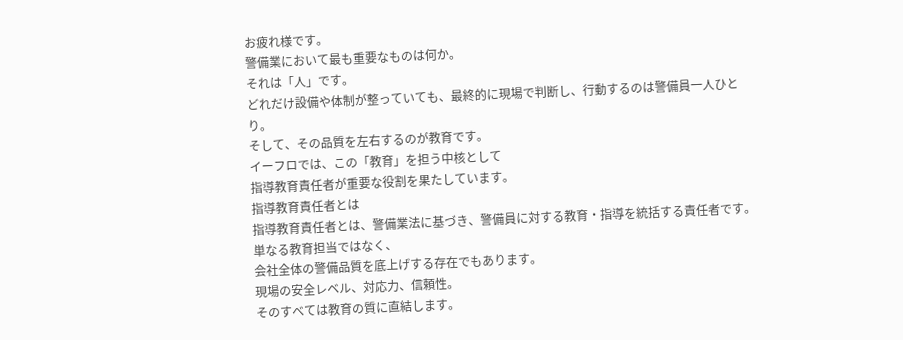お疲れ様です。
警備業において最も重要なものは何か。
それは「人」です。
どれだけ設備や体制が整っていても、最終的に現場で判断し、行動するのは警備員一人ひとり。
そして、その品質を左右するのが教育です。
イーフロでは、この「教育」を担う中核として
指導教育責任者が重要な役割を果たしています。
指導教育責任者とは
指導教育責任者とは、警備業法に基づき、警備員に対する教育・指導を統括する責任者です。
単なる教育担当ではなく、
会社全体の警備品質を底上げする存在でもあります。
現場の安全レベル、対応力、信頼性。
そのすべては教育の質に直結します。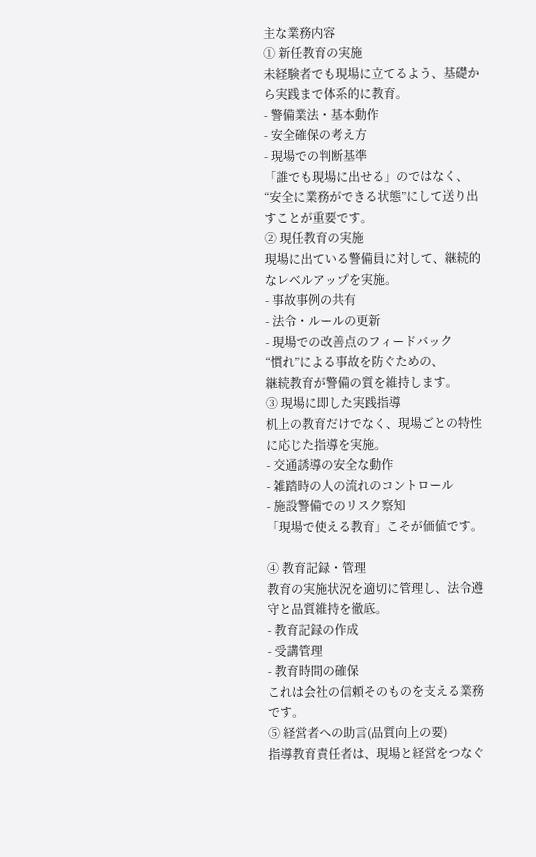主な業務内容
① 新任教育の実施
未経験者でも現場に立てるよう、基礎から実践まで体系的に教育。
- 警備業法・基本動作
- 安全確保の考え方
- 現場での判断基準
「誰でも現場に出せる」のではなく、
“安全に業務ができる状態”にして送り出すことが重要です。
② 現任教育の実施
現場に出ている警備員に対して、継続的なレベルアップを実施。
- 事故事例の共有
- 法令・ルールの更新
- 現場での改善点のフィードバック
“慣れ”による事故を防ぐための、
継続教育が警備の質を維持します。
③ 現場に即した実践指導
机上の教育だけでなく、現場ごとの特性に応じた指導を実施。
- 交通誘導の安全な動作
- 雑踏時の人の流れのコントロール
- 施設警備でのリスク察知
「現場で使える教育」こそが価値です。

④ 教育記録・管理
教育の実施状況を適切に管理し、法令遵守と品質維持を徹底。
- 教育記録の作成
- 受講管理
- 教育時間の確保
これは会社の信頼そのものを支える業務です。
⑤ 経営者への助言(品質向上の要)
指導教育責任者は、現場と経営をつなぐ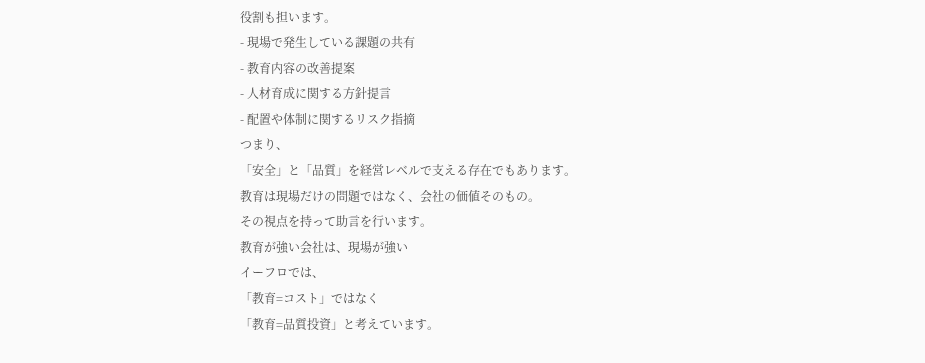役割も担います。
- 現場で発生している課題の共有
- 教育内容の改善提案
- 人材育成に関する方針提言
- 配置や体制に関するリスク指摘
つまり、
「安全」と「品質」を経営レベルで支える存在でもあります。
教育は現場だけの問題ではなく、会社の価値そのもの。
その視点を持って助言を行います。
教育が強い会社は、現場が強い
イーフロでは、
「教育=コスト」ではなく
「教育=品質投資」と考えています。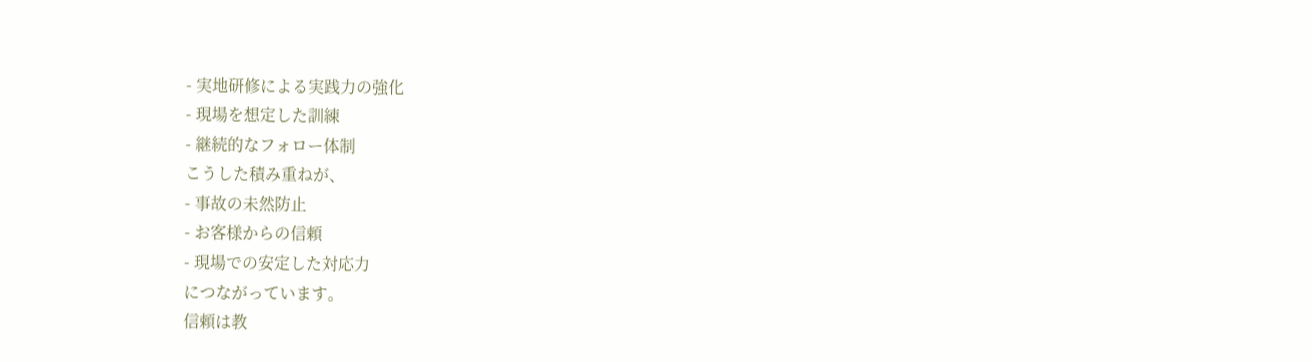- 実地研修による実践力の強化
- 現場を想定した訓練
- 継続的なフォロー体制
こうした積み重ねが、
- 事故の未然防止
- お客様からの信頼
- 現場での安定した対応力
につながっています。
信頼は教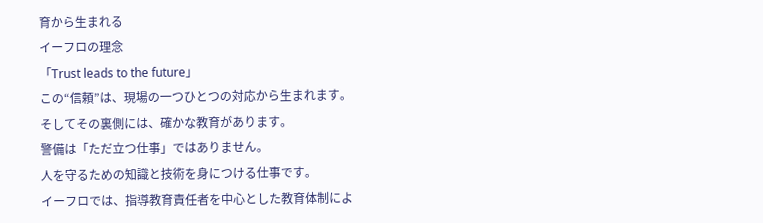育から生まれる
イーフロの理念
「Trust leads to the future」
この“信頼”は、現場の一つひとつの対応から生まれます。
そしてその裏側には、確かな教育があります。
警備は「ただ立つ仕事」ではありません。
人を守るための知識と技術を身につける仕事です。
イーフロでは、指導教育責任者を中心とした教育体制によ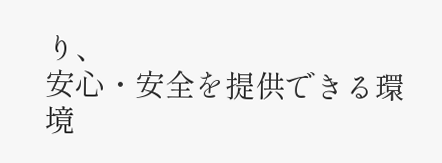り、
安心・安全を提供できる環境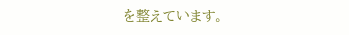を整えています。